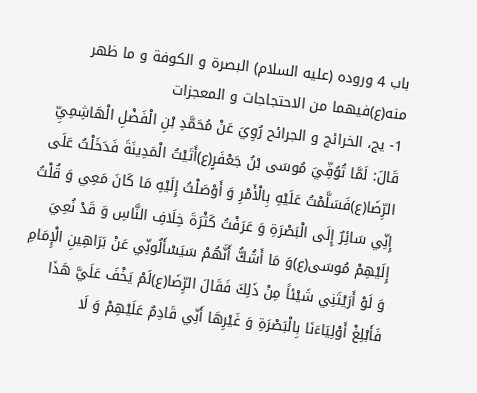باب 4 وروده (عليه السلام) البصرة و الكوفة و ما ظهر منه(ع)فيهما من الاحتجاجات و المعجزات
1- يج، الخرائج و الجرائح رُوِيَ عَنْ مُحَمَّدِ بْنِ الْفَضْلِ الْهَاشِمِيِّ قَالَ: لَمَّا تُوُفِّيَ مُوسَى بْنُ جَعْفَرٍ(ع)أَتَيْتُ الْمَدِينَةَ فَدَخَلْتُ عَلَى الرِّضَا(ع)فَسَلَّمْتُ عَلَيْهِ بِالْأَمْرِ وَ أَوْصَلْتُ إِلَيْهِ مَا كَانَ مَعِي وَ قُلْتُ إِنِّي سَائِرٌ إِلَى الْبَصْرَةِ وَ عَرَفْتُ كَثْرَةَ خِلَافِ النَّاسِ وَ قَدْ نُعِيَ إِلَيْهِمْ مُوسَى(ع)وَ مَا أَشُكُّ أَنَّهُمْ سَيَسْأَلُونِّي عَنْ بَرَاهِينِ الْإِمَامِ وَ لَوْ أَرَيْتَنِي شَيْئاً مِنْ ذَلِكَ فَقَالَ الرِّضَا(ع)لَمْ يَخْفَ عَلَيَّ هَذَا فَأَبْلِغْ أَوْلِيَاءَنَا بِالْبَصْرَةِ وَ غَيْرِهَا أَنِّي قَادِمٌ عَلَيْهِمْ وَ لَا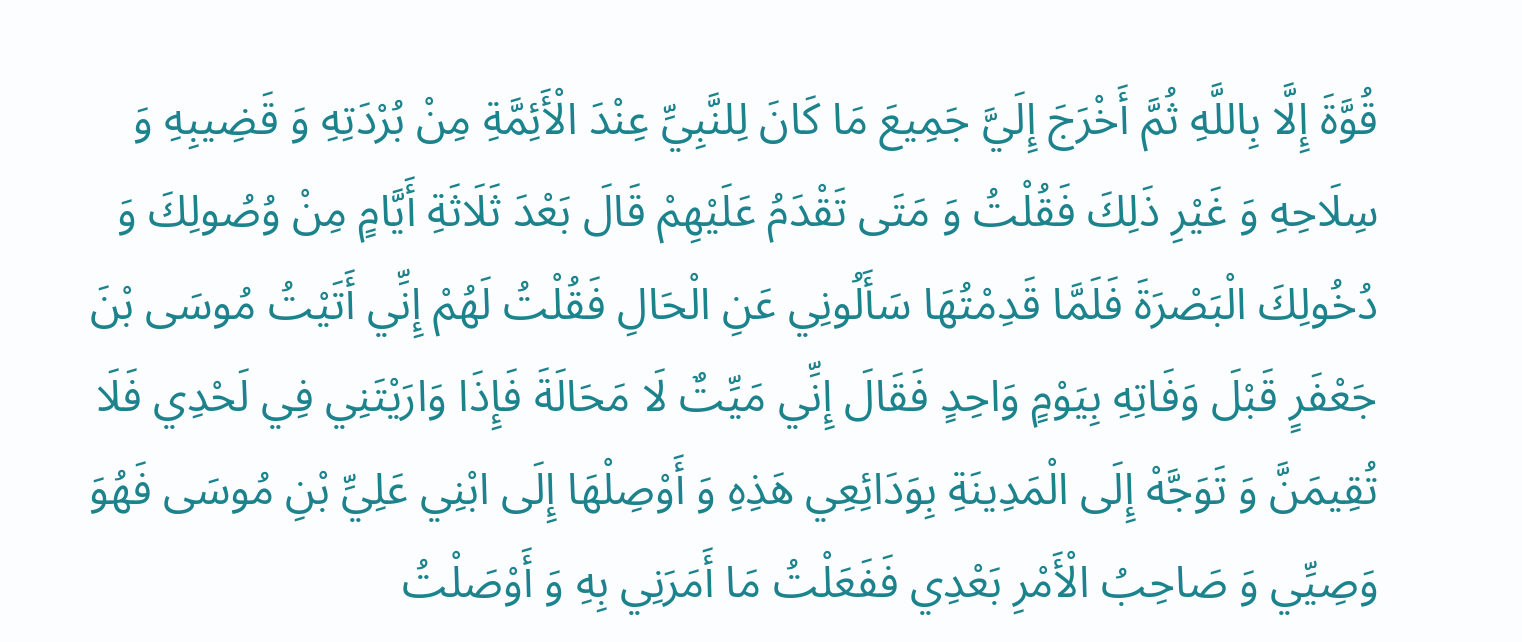قُوَّةَ إِلَّا بِاللَّهِ ثُمَّ أَخْرَجَ إِلَيَّ جَمِيعَ مَا كَانَ لِلنَّبِيِّ عِنْدَ الْأَئِمَّةِ مِنْ بُرْدَتِهِ وَ قَضِيبِهِ وَ سِلَاحِهِ وَ غَيْرِ ذَلِكَ فَقُلْتُ وَ مَتَى تَقْدَمُ عَلَيْهِمْ قَالَ بَعْدَ ثَلَاثَةِ أَيَّامٍ مِنْ وُصُولِكَ وَ دُخُولِكَ الْبَصْرَةَ فَلَمَّا قَدِمْتُهَا سَأَلُونِي عَنِ الْحَالِ فَقُلْتُ لَهُمْ إِنِّي أَتَيْتُ مُوسَى بْنَ جَعْفَرٍ قَبْلَ وَفَاتِهِ بِيَوْمٍ وَاحِدٍ فَقَالَ إِنِّي مَيِّتٌ لَا مَحَالَةَ فَإِذَا وَارَيْتَنِي فِي لَحْدِي فَلَا تُقِيمَنَّ وَ تَوَجَّهْ إِلَى الْمَدِينَةِ بِوَدَائِعِي هَذِهِ وَ أَوْصِلْهَا إِلَى ابْنِي عَلِيِّ بْنِ مُوسَى فَهُوَ وَصِيِّي وَ صَاحِبُ الْأَمْرِ بَعْدِي فَفَعَلْتُ مَا أَمَرَنِي بِهِ وَ أَوْصَلْتُ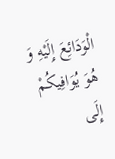الْوَدَائِعَ إِلَيْهِ وَ هُوَ يُوَافِيكُمْ إِلَى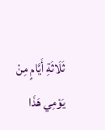ثَلَاثَةِ أَيَّامٍ مِنْ يَوْمِي هَذَا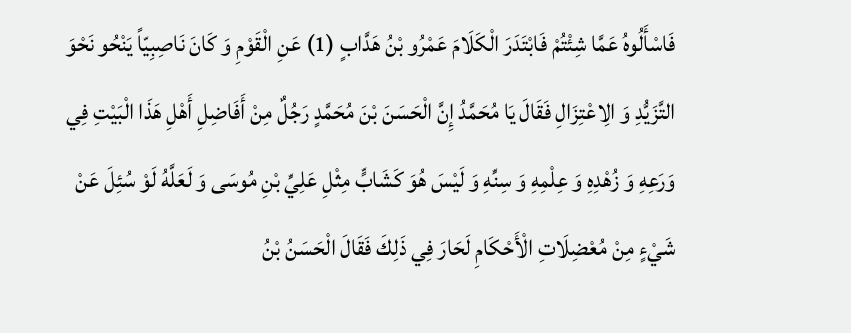فَاسْأَلُوهُ عَمَّا شِئْتُمْ فَابْتَدَرَ الْكَلَامَ عَمْرُو بْنُ هَدَّابٍ (1) عَنِ الْقَوْمِ وَ كَانَ نَاصِبِيّاً يَنْحُو نَحْوَ التَّزَيُّدِ وَ الِاعْتِزَالِ فَقَالَ يَا مُحَمَّدُ إِنَّ الْحَسَنَ بْنَ مُحَمَّدٍ رَجُلٌ مِنْ أَفَاضِلِ أَهْلِ هَذَا الْبَيْتِ فِي وَرَعِهِ وَ زُهْدِهِ وَ عِلْمِهِ وَ سِنِّهِ وَ لَيْسَ هُوَ كَشَابٍّ مِثْلِ عَلِيِّ بْنِ مُوسَى وَ لَعَلَّهُ لَوْ سُئِلَ عَنْ شَيْءٍ مِنْ مُعْضِلَاتِ الْأَحْكَامِ لَحَارَ فِي ذَلِكَ فَقَالَ الْحَسَنُ بْنُ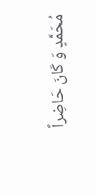مُحَمَّدٍ وَ كَانَ حَاضِراً